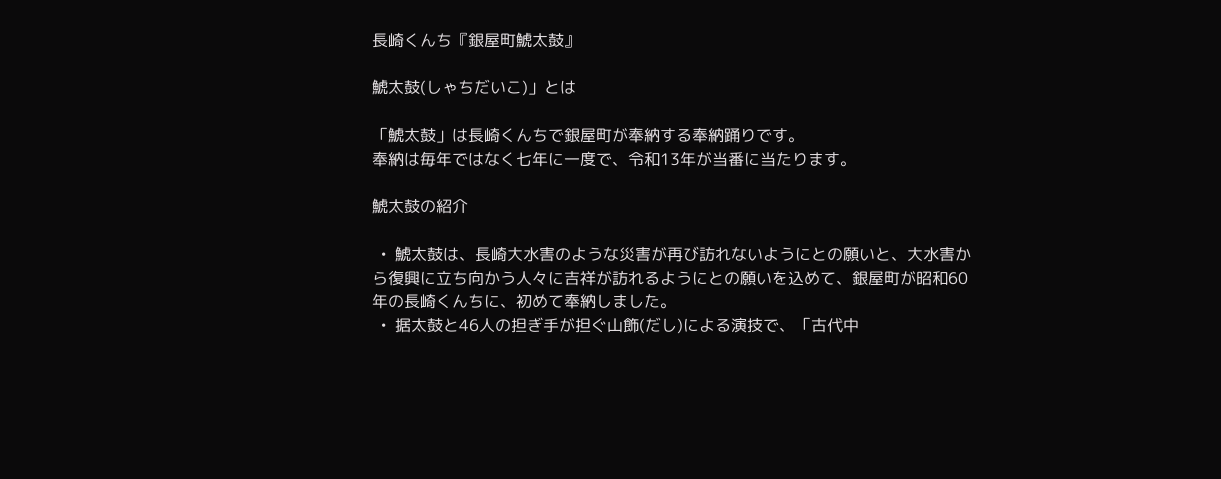長崎くんち『銀屋町鯱太鼓』

鯱太鼓(しゃちだいこ)」とは

「鯱太鼓」は長崎くんちで銀屋町が奉納する奉納踊りです。
奉納は毎年ではなく七年に一度で、令和13年が当番に当たります。

鯱太鼓の紹介

  •  鯱太鼓は、長崎大水害のような災害が再び訪れないようにとの願いと、大水害から復興に立ち向かう人々に吉祥が訪れるようにとの願いを込めて、銀屋町が昭和60年の長崎くんちに、初めて奉納しました。
  •  据太鼓と46人の担ぎ手が担ぐ山飾(だし)による演技で、「古代中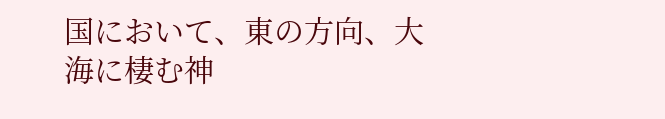国において、東の方向、大海に棲む神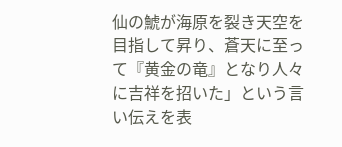仙の鯱が海原を裂き天空を目指して昇り、蒼天に至って『黄金の竜』となり人々に吉祥を招いた」という言い伝えを表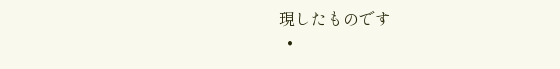現したものです
  •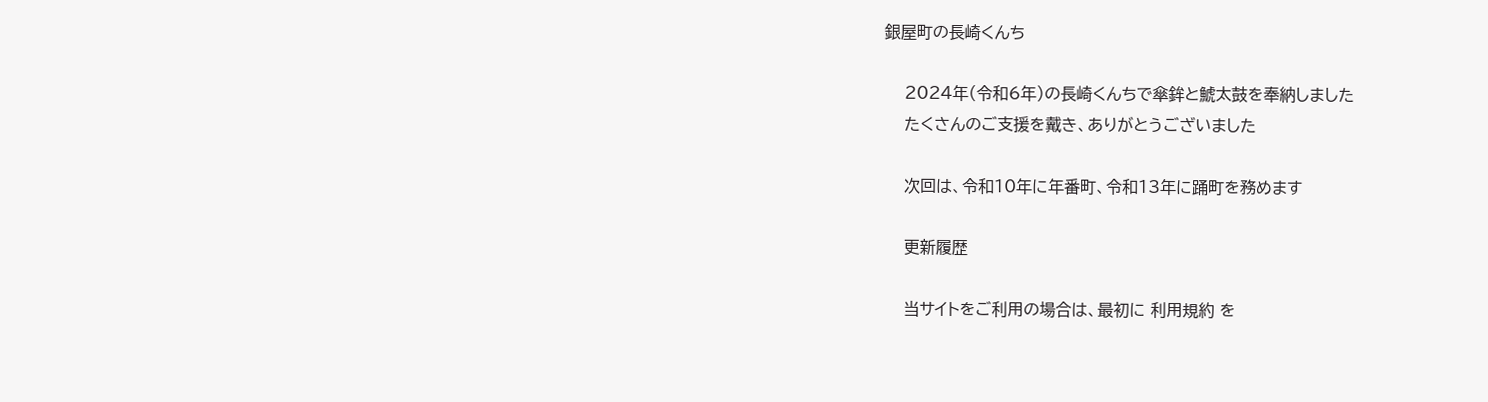銀屋町の長崎くんち

    2024年(令和6年)の長崎くんちで傘鉾と鯱太鼓を奉納しました
    たくさんのご支援を戴き、ありがとうございました

    次回は、令和10年に年番町、令和13年に踊町を務めます

    更新履歴

    当サイトをご利用の場合は、最初に 利用規約 を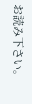お読み下さい。